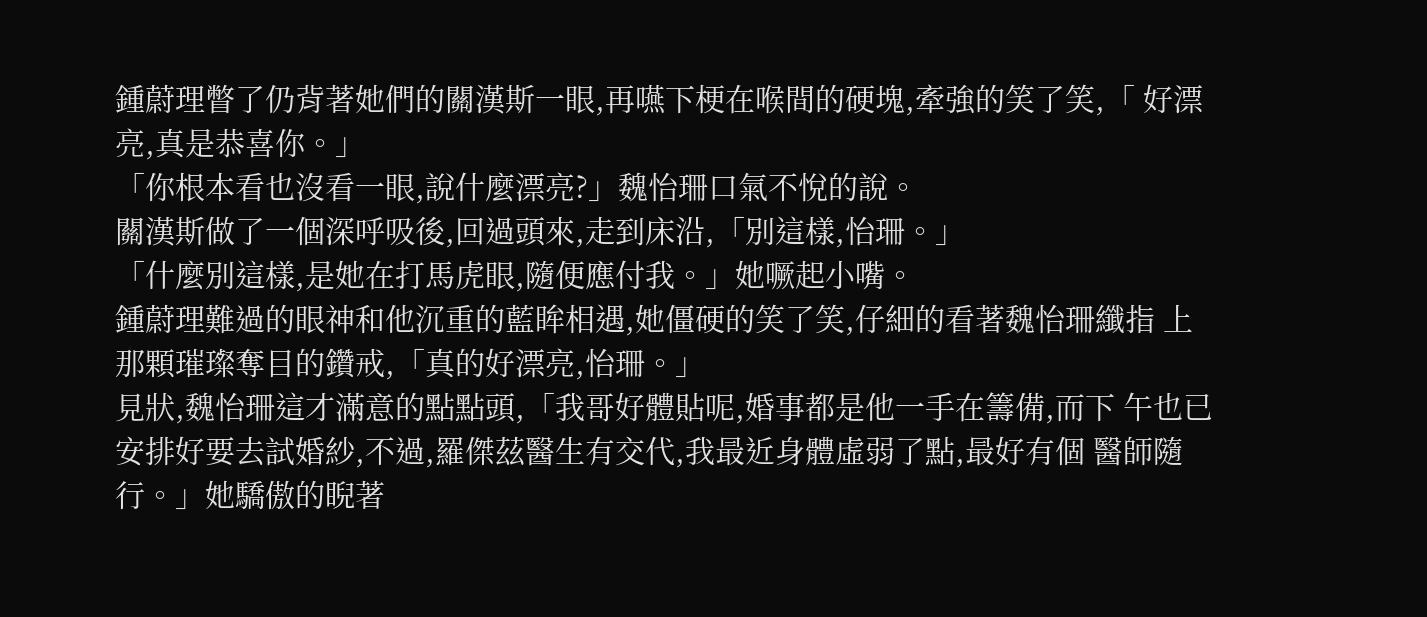鍾蔚理瞥了仍背著她們的關漢斯一眼,再嚥下梗在喉間的硬塊,牽強的笑了笑,「 好漂亮,真是恭喜你。」
「你根本看也沒看一眼,說什麼漂亮?」魏怡珊口氣不悅的說。
關漢斯做了一個深呼吸後,回過頭來,走到床沿,「別這樣,怡珊。」
「什麼別這樣,是她在打馬虎眼,隨便應付我。」她噘起小嘴。
鍾蔚理難過的眼神和他沉重的藍眸相遇,她僵硬的笑了笑,仔細的看著魏怡珊纖指 上那顆璀璨奪目的鑽戒,「真的好漂亮,怡珊。」
見狀,魏怡珊這才滿意的點點頭,「我哥好體貼呢,婚事都是他一手在籌備,而下 午也已安排好要去試婚紗,不過,羅傑茲醫生有交代,我最近身體虛弱了點,最好有個 醫師隨行。」她驕傲的睨著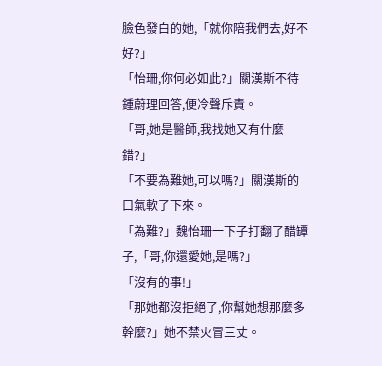臉色發白的她,「就你陪我們去,好不好?」
「怡珊,你何必如此?」關漢斯不待鍾蔚理回答,便冷聲斥責。
「哥,她是醫師,我找她又有什麼錯?」
「不要為難她,可以嗎?」關漢斯的口氣軟了下來。
「為難?」魏怡珊一下子打翻了醋罈子,「哥,你還愛她,是嗎?」
「沒有的事!」
「那她都沒拒絕了,你幫她想那麼多幹麼?」她不禁火冒三丈。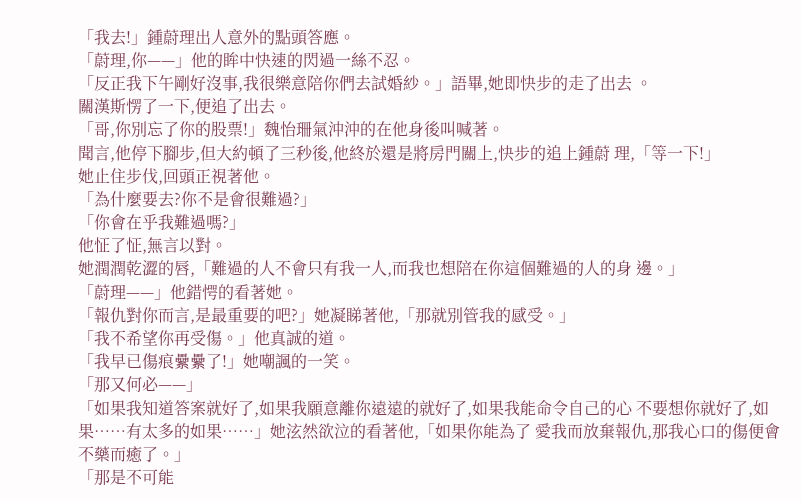「我去!」鍾蔚理出人意外的點頭答應。
「蔚理,你——」他的眸中快速的閃過一絲不忍。
「反正我下午剛好沒事,我很樂意陪你們去試婚紗。」語畢,她即快步的走了出去 。
關漢斯愣了一下,便追了出去。
「哥,你別忘了你的股票!」魏怡珊氣沖沖的在他身後叫喊著。
聞言,他停下腳步,但大約頓了三秒後,他終於還是將房門關上,快步的追上鍾蔚 理,「等一下!」
她止住步伐,回頭正視著他。
「為什麼要去?你不是會很難過?」
「你會在乎我難過嗎?」
他怔了怔,無言以對。
她潤潤乾澀的唇,「難過的人不會只有我一人,而我也想陪在你這個難過的人的身 邊。」
「蔚理——」他錯愕的看著她。
「報仇對你而言,是最重要的吧?」她凝睇著他,「那就別管我的感受。」
「我不希望你再受傷。」他真誠的道。
「我早已傷痕纍纍了!」她嘲諷的一笑。
「那又何必——」
「如果我知道答案就好了,如果我願意離你遠遠的就好了,如果我能命令自己的心 不要想你就好了,如果……有太多的如果……」她泫然欲泣的看著他,「如果你能為了 愛我而放棄報仇,那我心口的傷便會不藥而癒了。」
「那是不可能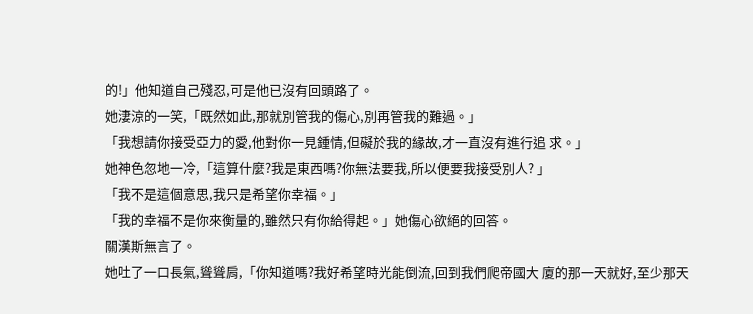的!」他知道自己殘忍,可是他已沒有回頭路了。
她淒涼的一笑,「既然如此,那就別管我的傷心,別再管我的難過。」
「我想請你接受亞力的愛,他對你一見鍾情,但礙於我的緣故,才一直沒有進行追 求。」
她神色忽地一冷,「這算什麼?我是東西嗎?你無法要我,所以便要我接受別人? 」
「我不是這個意思,我只是希望你幸福。」
「我的幸福不是你來衡量的,雖然只有你給得起。」她傷心欲絕的回答。
關漢斯無言了。
她吐了一口長氣,聳聳肩,「你知道嗎?我好希望時光能倒流,回到我們爬帝國大 廈的那一天就好,至少那天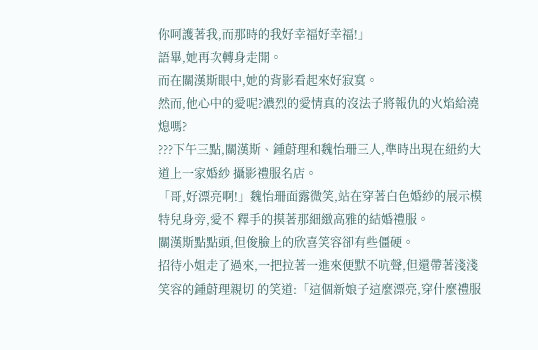你呵護著我,而那時的我好幸福好幸福!」
語畢,她再次轉身走開。
而在關漢斯眼中,她的背影看起來好寂寞。
然而,他心中的愛呢?濃烈的愛情真的沒法子將報仇的火焰給澆熄嗎?
???下午三點,關漢斯、鍾蔚理和魏怡珊三人,準時出現在紐約大道上一家婚紗 攝影禮服名店。
「哥,好漂亮啊!」魏怡珊面露微笑,站在穿著白色婚紗的展示模特兒身旁,愛不 釋手的摸著那細緻高雅的結婚禮服。
關漢斯點點頭,但俊臉上的欣喜笑容卻有些僵硬。
招待小姐走了過來,一把拉著一進來便默不吭聲,但還帶著淺淺笑容的鍾蔚理親切 的笑道:「這個新娘子這麼漂亮,穿什麼禮服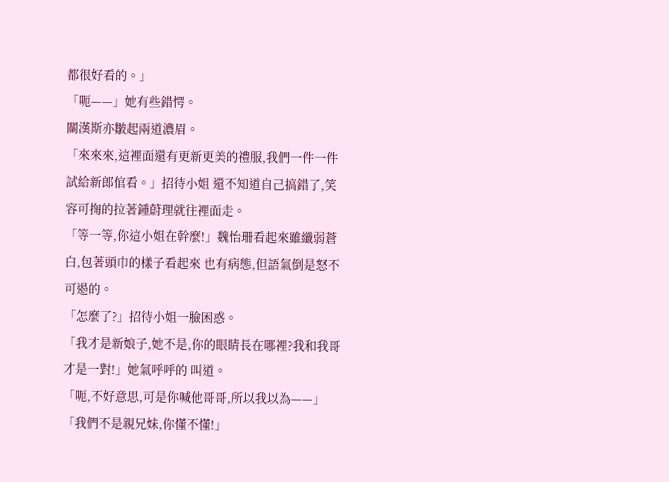都很好看的。」
「呃——」她有些錯愕。
關漢斯亦皺起兩道濃眉。
「來來來,這裡面還有更新更美的禮服,我們一件一件試給新郎倌看。」招待小姐 還不知道自己搞錯了,笑容可掬的拉著鍾蔚理就往裡面走。
「等一等,你這小姐在幹麼!」魏怡珊看起來雖纖弱蒼白,包著頭巾的樣子看起來 也有病態,但語氣倒是怒不可遏的。
「怎麼了?」招待小姐一臉困惑。
「我才是新娘子,她不是,你的眼睛長在哪裡?我和我哥才是一對!」她氣呼呼的 叫道。
「呃,不好意思,可是你喊他哥哥,所以我以為——」
「我們不是親兄妹,你懂不懂!」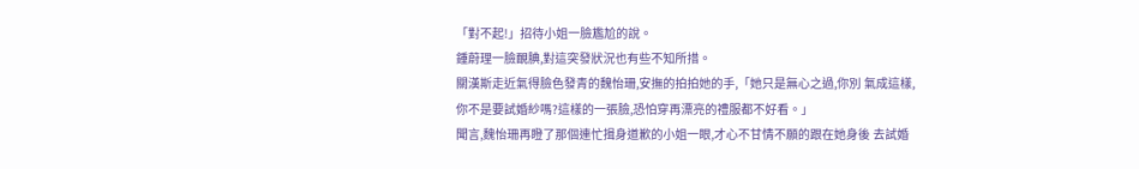「對不起!」招待小姐一臉尷尬的說。
鍾蔚理一臉靦腆,對這突發狀況也有些不知所措。
關漢斯走近氣得臉色發青的魏怡珊,安撫的拍拍她的手,「她只是無心之過,你別 氣成這樣,你不是要試婚紗嗎?這樣的一張臉,恐怕穿再漂亮的禮服都不好看。」
聞言,魏怡珊再瞪了那個連忙揖身道歉的小姐一眼,才心不甘情不願的跟在她身後 去試婚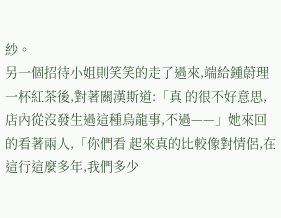紗。
另一個招待小姐則笑笑的走了過來,端給鍾蔚理一杯紅茶後,對著關漢斯道:「真 的很不好意思,店內從沒發生過這種烏龍事,不過——」她來回的看著兩人,「你們看 起來真的比較像對情侶,在這行這麼多年,我們多少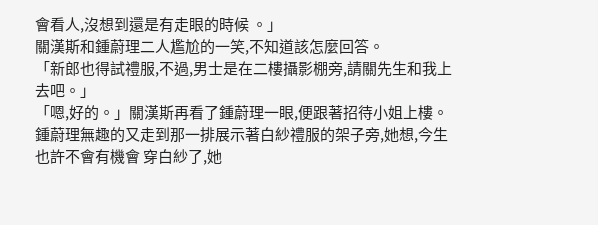會看人,沒想到還是有走眼的時候 。」
關漢斯和鍾蔚理二人尷尬的一笑,不知道該怎麼回答。
「新郎也得試禮服,不過,男士是在二樓攝影棚旁,請關先生和我上去吧。」
「嗯,好的。」關漢斯再看了鍾蔚理一眼,便跟著招待小姐上樓。
鍾蔚理無趣的又走到那一排展示著白紗禮服的架子旁,她想,今生也許不會有機會 穿白紗了,她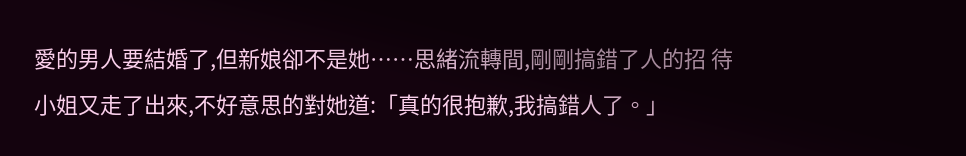愛的男人要結婚了,但新娘卻不是她……思緒流轉間,剛剛搞錯了人的招 待小姐又走了出來,不好意思的對她道:「真的很抱歉,我搞錯人了。」